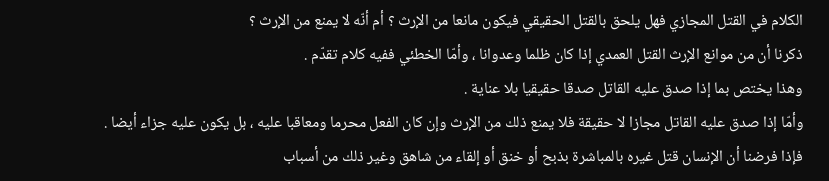الكلام في القتل المجازي فهل يلحق بالقتل الحقيقي فيكون مانعا من الإرث ؟ أم أنّه لا يمنع من الإرث ؟
ذكرنا أن من موانع الإرث القتل العمدي إذا كان ظلما وعدوانا ، وأمّا الخطئي ففيه كلام تقدّم .
وهذا يختص بما إذا صدق عليه القاتل صدقا حقيقيا بلا عناية .
وأمّا إذا صدق عليه القاتل مجازا لا حقيقة فلا يمنع ذلك من الإرث وإن كان الفعل محرما ومعاقبا عليه ، بل يكون عليه جزاء أيضا .
فإذا فرضنا أن الإنسان قتل غيره بالمباشرة بذبح أو خنق أو إلقاء من شاهق وغير ذلك من أسباب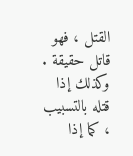القتل ، فهو قاتل حقيقة .
وكذلك إذا قتله بالتسبيب ، كما إذا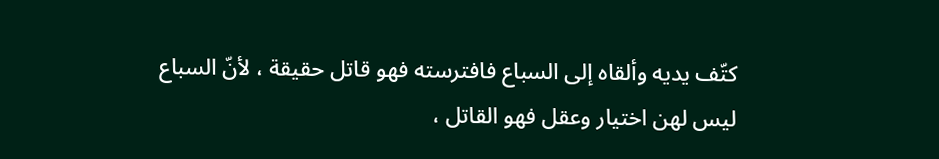كتّف يديه وألقاه إلى السباع فافترسته فهو قاتل حقيقة ، لأنّ السباع ليس لهن اختيار وعقل فهو القاتل ،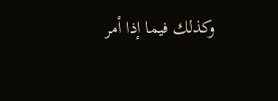وكذلك فيما إذا أمر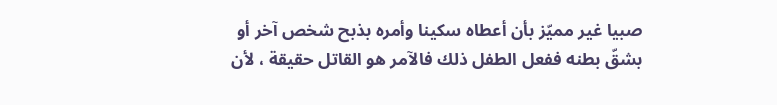صبيا غير مميّز بأن أعطاه سكينا وأمره بذبح شخص آخر أو بشقّ بطنه ففعل الطفل ذلك فالآمر هو القاتل حقيقة ، لأن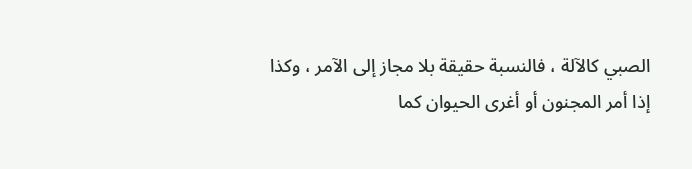الصبي كالآلة ، فالنسبة حقيقة بلا مجاز إلى الآمر ، وكذا إذا أمر المجنون أو أغرى الحيوان كما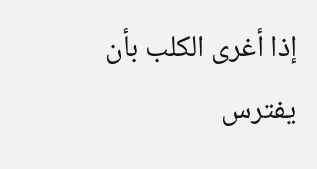إذا أغرى الكلب بأن يفترس